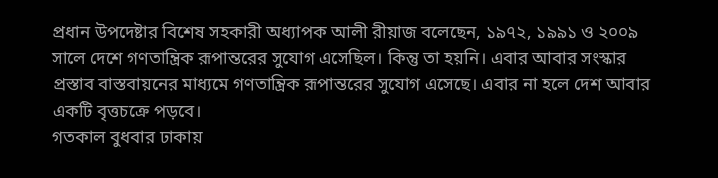প্রধান উপদেষ্টার বিশেষ সহকারী অধ্যাপক আলী রীয়াজ বলেছেন, ১৯৭২, ১৯৯১ ও ২০০৯ সালে দেশে গণতান্ত্রিক রূপান্তরের সুযোগ এসেছিল। কিন্তু তা হয়নি। এবার আবার সংস্কার প্রস্তাব বাস্তবায়নের মাধ্যমে গণতান্ত্রিক রূপান্তরের সুযোগ এসেছে। এবার না হলে দেশ আবার একটি বৃত্তচক্রে পড়বে।
গতকাল বুধবার ঢাকায়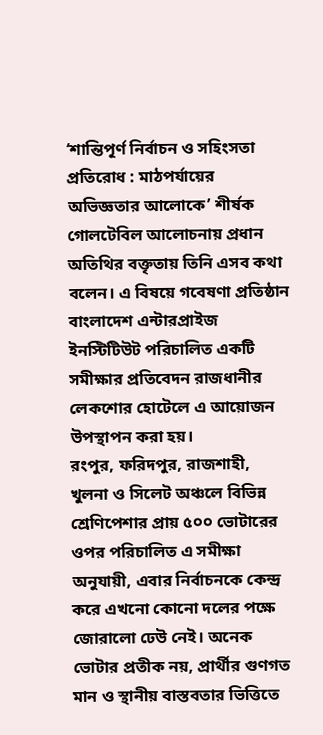‘শান্তিপূর্ণ নির্বাচন ও সহিংসতা প্রতিরোধ : মাঠপর্যায়ের অভিজ্ঞতার আলোকে’ শীর্ষক গোলটেবিল আলোচনায় প্রধান অতিথির বক্তৃতায় তিনি এসব কথা বলেন। এ বিষয়ে গবেষণা প্রতিষ্ঠান বাংলাদেশ এন্টারপ্রাইজ ইনস্টিটিউট পরিচালিত একটি সমীক্ষার প্রতিবেদন রাজধানীর লেকশোর হোটেলে এ আয়োজন উপস্থাপন করা হয়।
রংপুর, ফরিদপুর, রাজশাহী, খুলনা ও সিলেট অঞ্চলে বিভিন্ন শ্রেণিপেশার প্রায় ৫০০ ভোটারের ওপর পরিচালিত এ সমীক্ষা অনুযায়ী, এবার নির্বাচনকে কেন্দ্র করে এখনো কোনো দলের পক্ষে জোরালো ঢেউ নেই। অনেক ভোটার প্রতীক নয়, প্রার্থীর গুণগত মান ও স্থানীয় বাস্তবতার ভিত্তিতে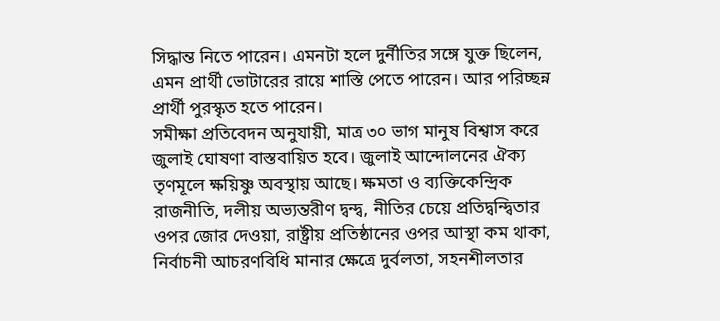সিদ্ধান্ত নিতে পারেন। এমনটা হলে দুর্নীতির সঙ্গে যুক্ত ছিলেন, এমন প্রার্থী ভোটারের রায়ে শাস্তি পেতে পারেন। আর পরিচ্ছন্ন প্রার্থী পুরস্কৃত হতে পারেন।
সমীক্ষা প্রতিবেদন অনুযায়ী, মাত্র ৩০ ভাগ মানুষ বিশ্বাস করে জুলাই ঘোষণা বাস্তবায়িত হবে। জুলাই আন্দোলনের ঐক্য তৃণমূলে ক্ষয়িষ্ণু অবস্থায় আছে। ক্ষমতা ও ব্যক্তিকেন্দ্রিক রাজনীতি, দলীয় অভ্যন্তরীণ দ্বন্দ্ব, নীতির চেয়ে প্রতিদ্বন্দ্বিতার ওপর জোর দেওয়া, রাষ্ট্রীয় প্রতিষ্ঠানের ওপর আস্থা কম থাকা, নির্বাচনী আচরণবিধি মানার ক্ষেত্রে দুর্বলতা, সহনশীলতার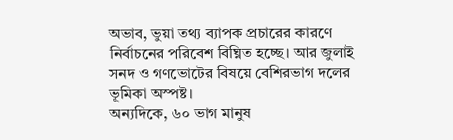অভাব, ভুয়া তথ্য ব্যাপক প্রচারের কারণে নির্বাচনের পরিবেশ বিঘ্নিত হচ্ছে। আর জুলাই সনদ ও গণভোটের বিষয়ে বেশিরভাগ দলের ভূমিকা অস্পষ্ট।
অন্যদিকে, ৬০ ভাগ মানুষ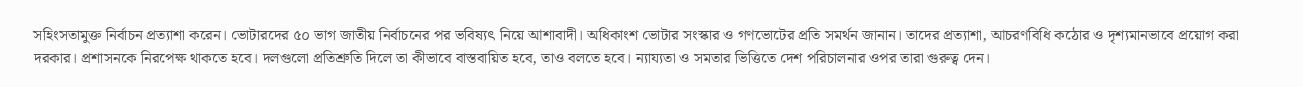সহিংসতামুক্ত নির্বাচন প্রত্যাশা করেন। ভোটারদের ৫০ ভাগ জাতীয় নির্বাচনের পর ভবিষ্যৎ নিয়ে আশাবাদী। অধিকাংশ ভোটার সংস্কার ও গণভোটের প্রতি সমর্থন জানান। তাদের প্রত্যাশা, আচরণবিধি কঠোর ও দৃশ্যমানভাবে প্রয়োগ করা দরকার। প্রশাসনকে নিরপেক্ষ থাকতে হবে। দলগুলো প্রতিশ্রুতি দিলে তা কীভাবে বাস্তবায়িত হবে, তাও বলতে হবে। ন্যায্যতা ও সমতার ভিত্তিতে দেশ পরিচালনার ওপর তারা গুরুত্ব দেন।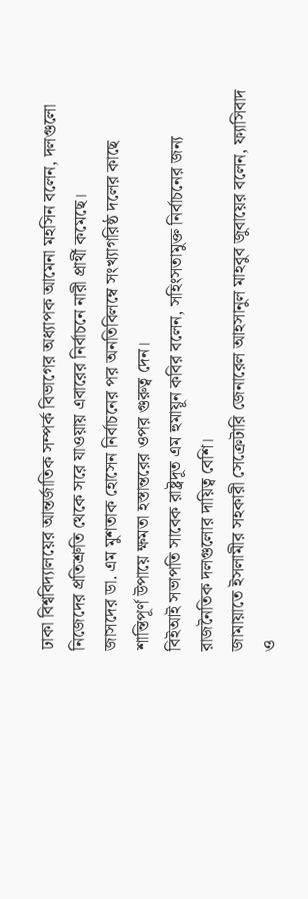ঢাকা বিশ্ববিদ্যালয়ের আন্তর্জাতিক সম্পর্ক বিভাগের অধ্যাপক আমেনা মহসিন বলেন, দলগুলো নিজেদের প্রতিশ্রুতি থেকে সরে যাওয়ায় এবারের নির্বাচনে নারী প্রার্থী কমেছে।
জাসদের ডা. এম মুশতাক হোসেন নির্বাচনের পর অনতিবিলম্বে সংখ্যাগরিষ্ঠ দলের কাছে শান্তিপূর্ণ উপায়ে ক্ষমতা হস্তান্তরের ওপর গুরুত্ব দেন।
বিইআই সভাপতি সাবেক রাষ্ট্রদূত এম হুমায়ূন কবির বলেন, সহিংসতামুক্ত নির্বাচনের জন্য রাজনৈতিক দলগুলোর দায়িত্ব বেশি।
জামায়াতে ইসলামীর সহকারী সেক্রেটারি জেনারেল আহসানুল মাহবুব জুবায়ের বলেন, ফ্যাসিবাদ ও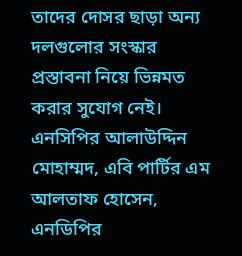তাদের দোসর ছাড়া অন্য দলগুলোর সংস্কার প্রস্তাবনা নিয়ে ভিন্নমত করার সুযোগ নেই।
এনসিপির আলাউদ্দিন মোহাম্মদ, এবি পার্টির এম আলতাফ হোসেন, এনডিপির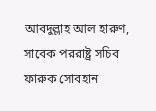আবদুল্লাহ আল হারুণ, সাবেক পররাষ্ট্র সচিব ফারুক সোবহান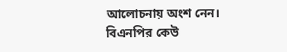আলোচনায় অংশ নেন। বিএনপির কেউ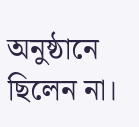অনুষ্ঠানে ছিলেন না।